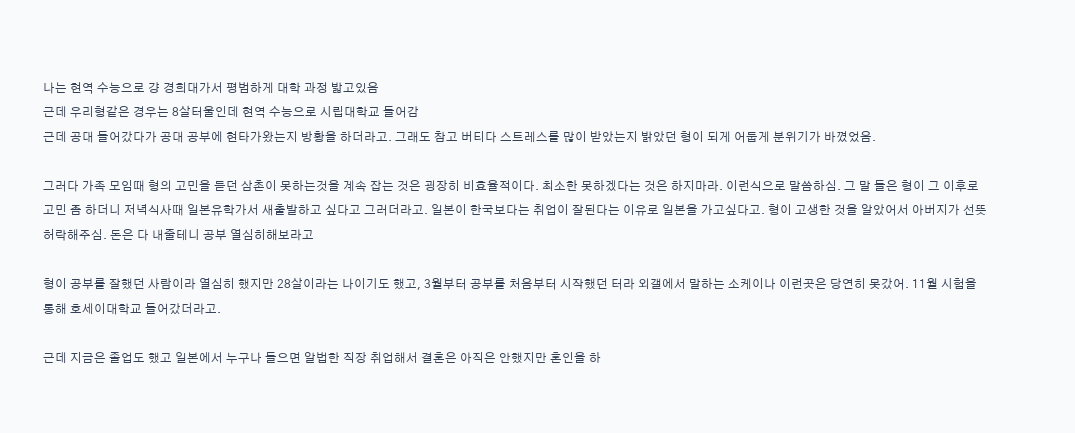나는 현역 수능으로 걍 경희대가서 평범하게 대학 과정 밟고있음
근데 우리형같은 경우는 8살터울인데 현역 수능으로 시립대학교 들어감
근데 공대 들어갔다가 공대 공부에 현타가왔는지 방황을 하더라고. 그래도 참고 버티다 스트레스를 많이 받았는지 밝았던 형이 되게 어둡게 분위기가 바꼈었음.

그러다 가족 모임때 형의 고민을 듣던 삼촌이 못하는것을 계속 잡는 것은 굉장히 비효율적이다. 최소한 못하겠다는 것은 하지마라. 이런식으로 말씀하심. 그 말 들은 형이 그 이후로 고민 좀 하더니 저녁식사때 일본유학가서 새출발하고 싶다고 그러더라고. 일본이 한국보다는 취업이 잘된다는 이유로 일본을 가고싶다고. 형이 고생한 것을 알았어서 아버지가 선뜻 허락해주심. 돈은 다 내줄테니 공부 열심히해보라고

형이 공부를 잘했던 사람이라 열심히 했지만 28살이라는 나이기도 했고, 3월부터 공부를 처음부터 시작했던 터라 외갤에서 말하는 소케이나 이런곳은 당연히 못갔어. 11월 시험을 통해 호세이대학교 들어갔더라고.

근데 지금은 졸업도 했고 일본에서 누구나 들으면 알법한 직장 취업해서 결혼은 아직은 안했지만 혼인을 하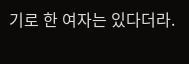기로 한 여자는 있다더라.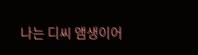나는 디씨 앰생이어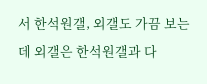서 한석원갤, 외갤도 가끔 보는데 외갤은 한석원갤과 다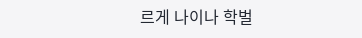르게 나이나 학벌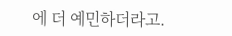에 더 예민하더라고.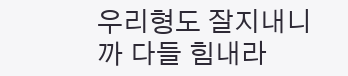우리형도 잘지내니까 다들 힘내라